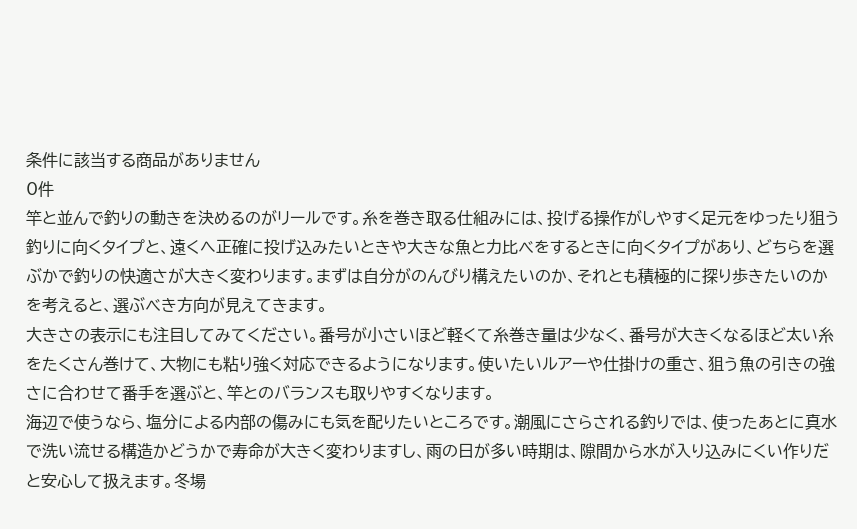条件に該当する商品がありません
0件
竿と並んで釣りの動きを決めるのがリールです。糸を巻き取る仕組みには、投げる操作がしやすく足元をゆったり狙う釣りに向くタイプと、遠くへ正確に投げ込みたいときや大きな魚と力比べをするときに向くタイプがあり、どちらを選ぶかで釣りの快適さが大きく変わります。まずは自分がのんびり構えたいのか、それとも積極的に探り歩きたいのかを考えると、選ぶべき方向が見えてきます。
大きさの表示にも注目してみてください。番号が小さいほど軽くて糸巻き量は少なく、番号が大きくなるほど太い糸をたくさん巻けて、大物にも粘り強く対応できるようになります。使いたいルアーや仕掛けの重さ、狙う魚の引きの強さに合わせて番手を選ぶと、竿とのバランスも取りやすくなります。
海辺で使うなら、塩分による内部の傷みにも気を配りたいところです。潮風にさらされる釣りでは、使ったあとに真水で洗い流せる構造かどうかで寿命が大きく変わりますし、雨の日が多い時期は、隙間から水が入り込みにくい作りだと安心して扱えます。冬場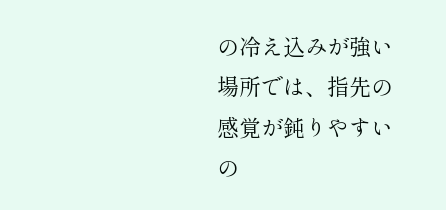の冷え込みが強い場所では、指先の感覚が鈍りやすいの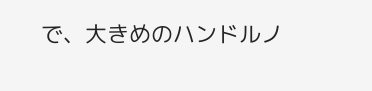で、大きめのハンドルノ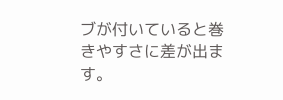ブが付いていると巻きやすさに差が出ます。